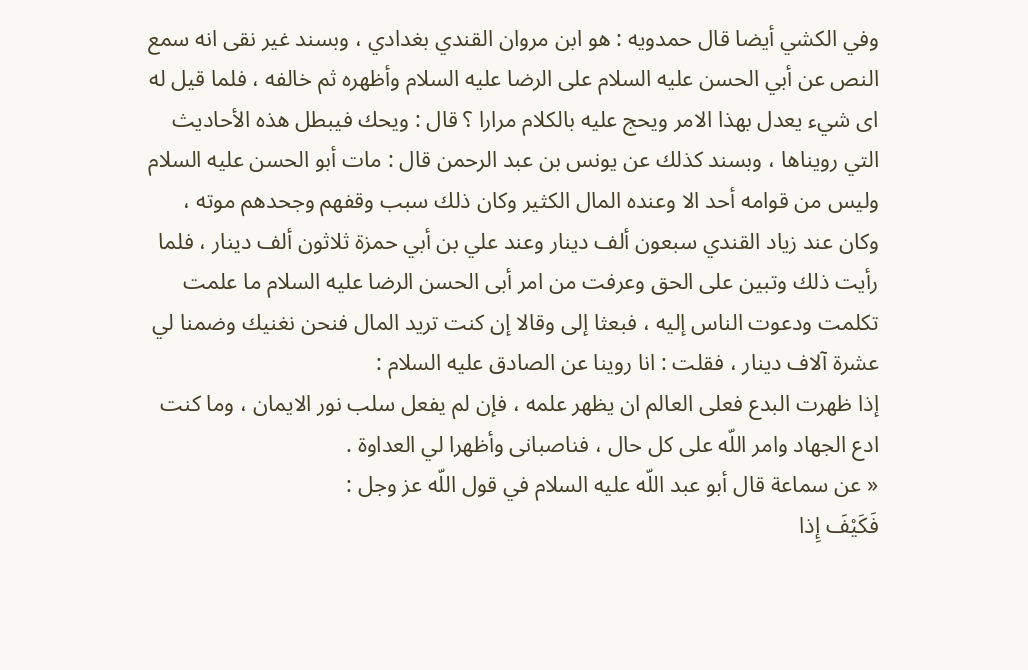وفي الكشي أيضا قال حمدويه : هو ابن مروان القندي بغدادي ، وبسند غير نقى انه سمع النص عن أبي الحسن عليه السلام على الرضا عليه السلام وأظهره ثم خالفه ، فلما قيل له اى شيء يعدل بهذا الامر ويحج عليه بالكلام مرارا ؟ قال : ويحك فيبطل هذه الأحاديث التي رويناها ، وبسند كذلك عن يونس بن عبد الرحمن قال : مات أبو الحسن عليه السلام وليس من قوامه أحد الا وعنده المال الكثير وكان ذلك سبب وقفهم وجحدهم موته ، وكان عند زياد القندي سبعون ألف دينار وعند علي بن أبي حمزة ثلاثون ألف دينار ، فلما رأيت ذلك وتبين على الحق وعرفت من امر أبى الحسن الرضا عليه السلام ما علمت تكلمت ودعوت الناس إليه ، فبعثا إلى وقالا إن كنت تريد المال فنحن نغنيك وضمنا لي عشرة آلاف دينار ، فقلت : انا روينا عن الصادق عليه السلام :
إذا ظهرت البدع فعلى العالم ان يظهر علمه ، فإن لم يفعل سلب نور الايمان ، وما كنت ادع الجهاد وامر اللّه على كل حال ، فناصبانى وأظهرا لي العداوة .
« عن سماعة قال أبو عبد اللّه عليه السلام في قول اللّه عز وجل :
فَكَيْفَ إِذا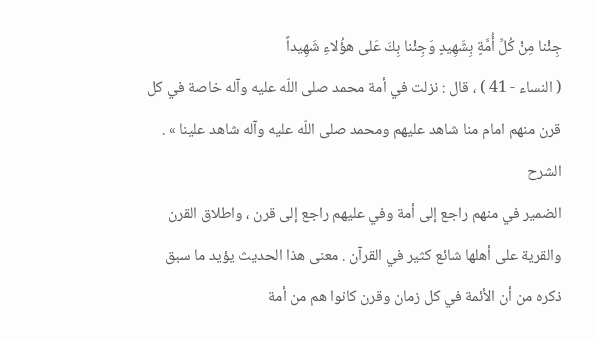جِئْنا مِنْ كُلِّ أُمَّةٍ بِشَهِيدٍ وَجِئْنا بِكَ عَلى هؤُلاءِ شَهِيداً
( النساء - 41 ) ، قال : نزلت في أمة محمد صلى اللّه عليه وآله خاصة في كل قرن منهم امام منا شاهد عليهم ومحمد صلى اللّه عليه وآله شاهد علينا » .
الشرح
الضمير في منهم راجع إلى أمة وفي عليهم راجع إلى قرن ، واطلاق القرن والقرية على أهلها شائع كثير في القرآن . معنى هذا الحديث يؤيد ما سبق ذكره من أن الأئمة في كل زمان وقرن كانوا هم من أمة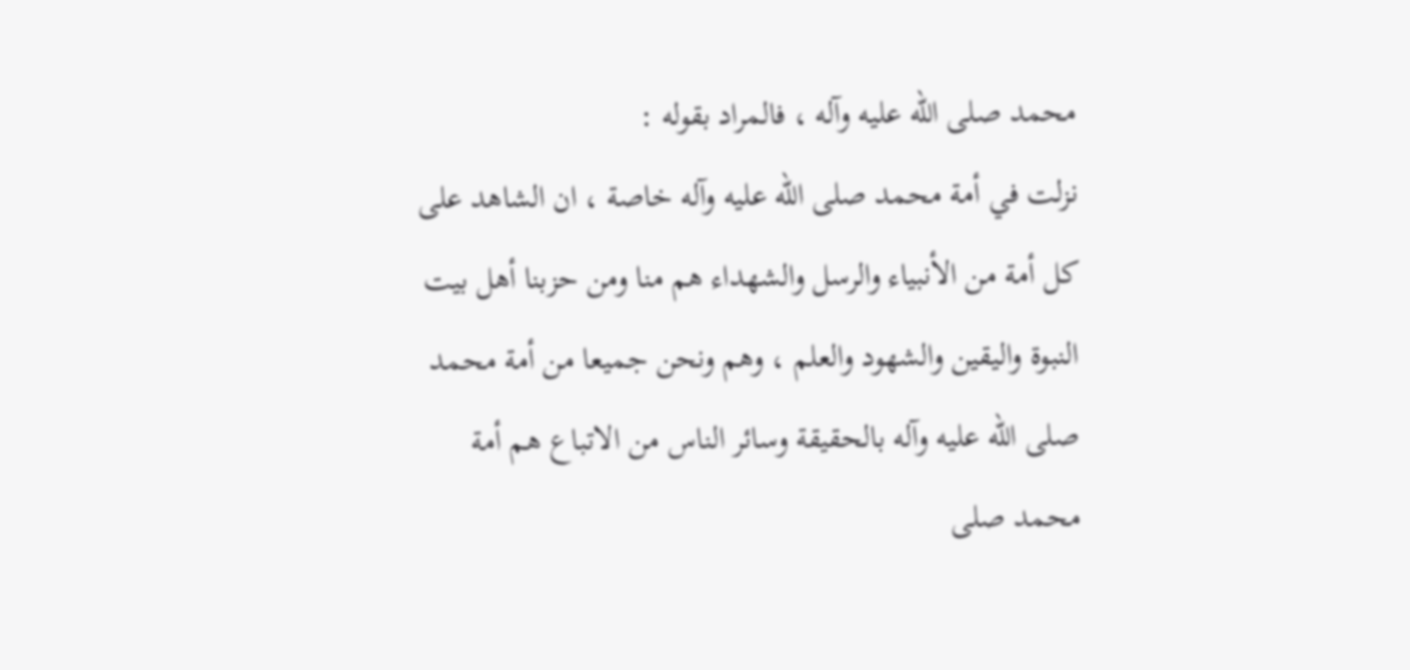محمد صلى اللّه عليه وآله ، فالمراد بقوله :
نزلت في أمة محمد صلى اللّه عليه وآله خاصة ، ان الشاهد على كل أمة من الأنبياء والرسل والشهداء هم منا ومن حزبنا أهل بيت النبوة واليقين والشهود والعلم ، وهم ونحن جميعا من أمة محمد صلى اللّه عليه وآله بالحقيقة وسائر الناس من الاتباع هم أمة محمد صلى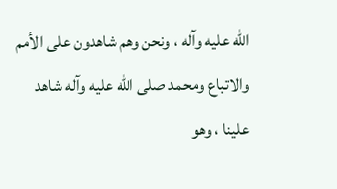اللّه عليه وآله ، ونحن وهم شاهدون على الأمم والاتباع ومحمد صلى اللّه عليه وآله شاهد علينا ، وهو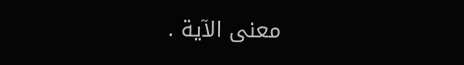معنى الآية .